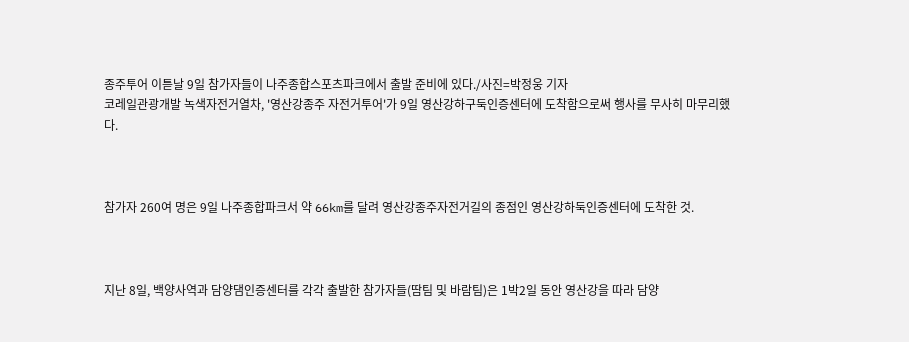종주투어 이튿날 9일 참가자들이 나주종합스포츠파크에서 출발 준비에 있다./사진=박정웅 기자
코레일관광개발 녹색자전거열차, '영산강종주 자전거투어'가 9일 영산강하구둑인증센터에 도착함으로써 행사를 무사히 마무리했다.



참가자 260여 명은 9일 나주종합파크서 약 66km를 달려 영산강종주자전거길의 종점인 영산강하둑인증센터에 도착한 것.



지난 8일, 백양사역과 담양댐인증센터를 각각 출발한 참가자들(땀팀 및 바람팀)은 1박2일 동안 영산강을 따라 담양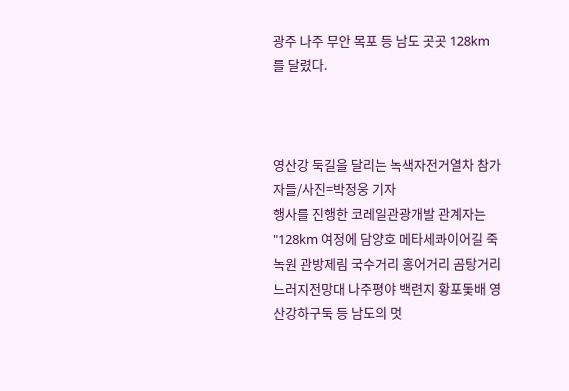광주 나주 무안 목포 등 남도 곳곳 128km를 달렸다.



영산강 둑길을 달리는 녹색자전거열차 참가자들/사진=박정웅 기자
행사를 진행한 코레일관광개발 관계자는 "128km 여정에 담양호 메타세콰이어길 죽녹원 관방제림 국수거리 홍어거리 곰탕거리 느러지전망대 나주평야 백련지 황포돛배 영산강하구둑 등 남도의 멋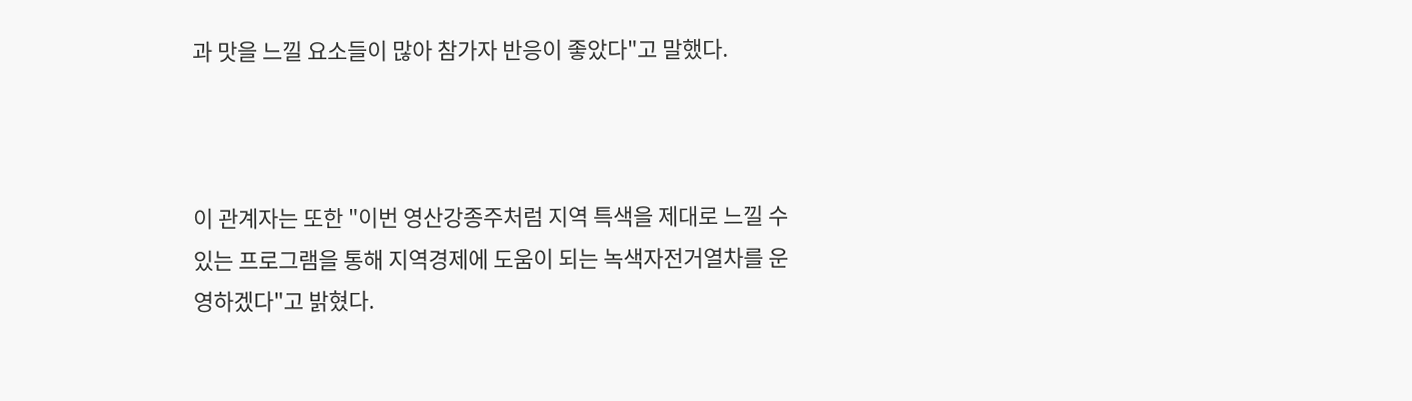과 맛을 느낄 요소들이 많아 참가자 반응이 좋았다"고 말했다.



이 관계자는 또한 "이번 영산강종주처럼 지역 특색을 제대로 느낄 수 있는 프로그램을 통해 지역경제에 도움이 되는 녹색자전거열차를 운영하겠다"고 밝혔다.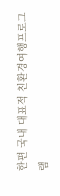한편 국내 대표적 친환경여행프로그램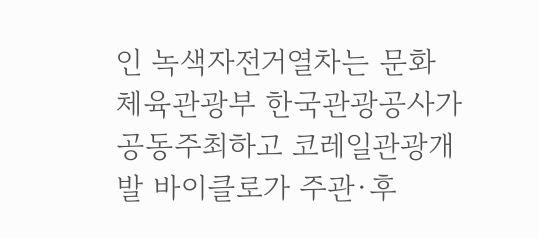인 녹색자전거열차는 문화체육관광부 한국관광공사가 공동주최하고 코레일관광개발 바이클로가 주관·후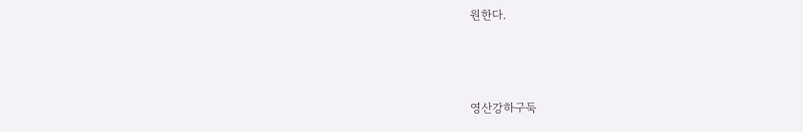원한다.



영산강하구둑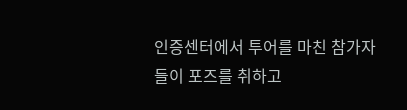인증센터에서 투어를 마친 참가자들이 포즈를 취하고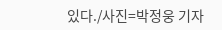있다./사진=박정웅 기자